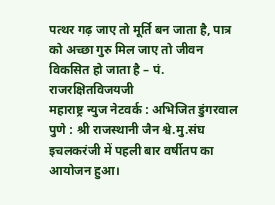पत्थर गढ़ जाए तो मूर्ति बन जाता है, पात्र को अच्छा गुरु मिल जाए तो जीवन विकसित हो जाता है – पं. राजरक्षितविजयजी
महाराष्ट्र न्युज नेटवर्क : अभिजित डुंगरवाल पुणे : श्री राजस्थानी जैन श्वे.मु.संघ इचलकरंजी में पहली बार वर्षीतप का आयोजन हुआ।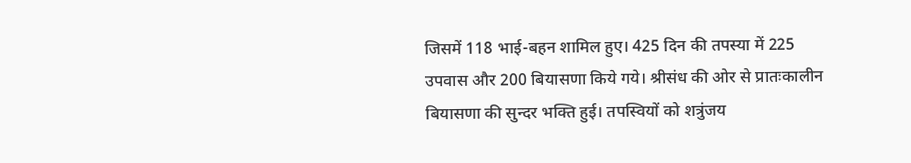जिसमें 118 भाई-बहन शामिल हुए। 425 दिन की तपस्या में 225 उपवास और 200 बियासणा किये गये। श्रीसंध की ओर से प्रातःकालीन बियासणा की सुन्दर भक्ति हुई। तपस्वियों को शत्रुंजय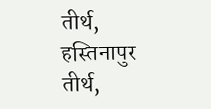तीर्थ, हस्तिनापुर तीर्थ,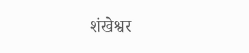शंखेश्वर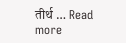तीर्थ … Read more